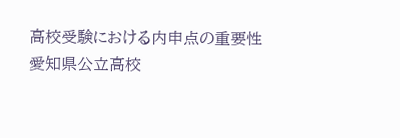高校受験における内申点の重要性
愛知県公立高校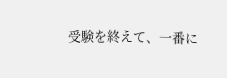受験を終えて、一番に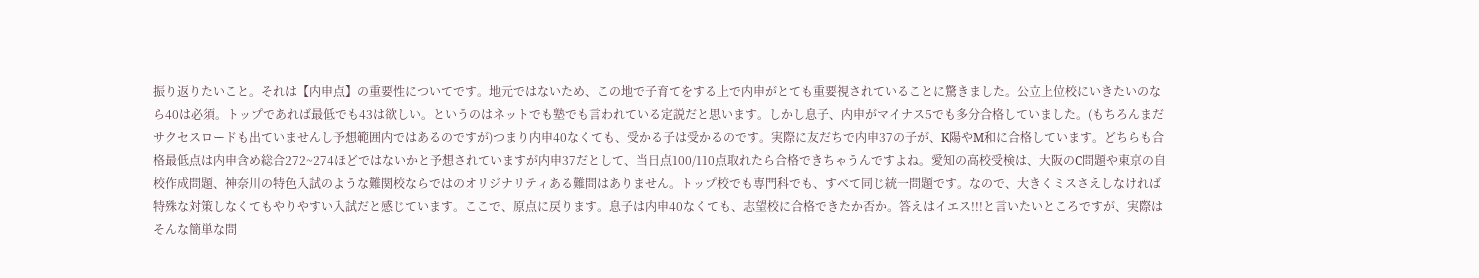振り返りたいこと。それは【内申点】の重要性についてです。地元ではないため、この地で子育てをする上で内申がとても重要視されていることに驚きました。公立上位校にいきたいのなら40は必須。トップであれば最低でも43は欲しい。というのはネットでも塾でも言われている定説だと思います。しかし息子、内申がマイナス5でも多分合格していました。(もちろんまだサクセスロードも出ていませんし予想範囲内ではあるのですが)つまり内申40なくても、受かる子は受かるのです。実際に友だちで内申37の子が、K陽やM和に合格しています。どちらも合格最低点は内申含め総合272~274ほどではないかと予想されていますが内申37だとして、当日点100/110点取れたら合格できちゃうんですよね。愛知の高校受検は、大阪のC問題や東京の自校作成問題、神奈川の特色入試のような難関校ならではのオリジナリティある難問はありません。トップ校でも専門科でも、すべて同じ統一問題です。なので、大きくミスさえしなければ特殊な対策しなくてもやりやすい入試だと感じています。ここで、原点に戻ります。息子は内申40なくても、志望校に合格できたか否か。答えはイエス!!!と言いたいところですが、実際はそんな簡単な問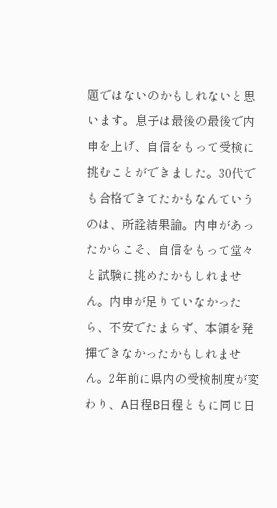題ではないのかもしれないと思います。息子は最後の最後で内申を上げ、自信をもって受検に挑むことができました。30代でも合格できてたかもなんていうのは、所詮結果論。内申があったからこそ、自信をもって堂々と試験に挑めたかもしれません。内申が足りていなかったら、不安でたまらず、本領を発揮できなかったかもしれません。2年前に県内の受検制度が変わり、A日程B日程ともに同じ日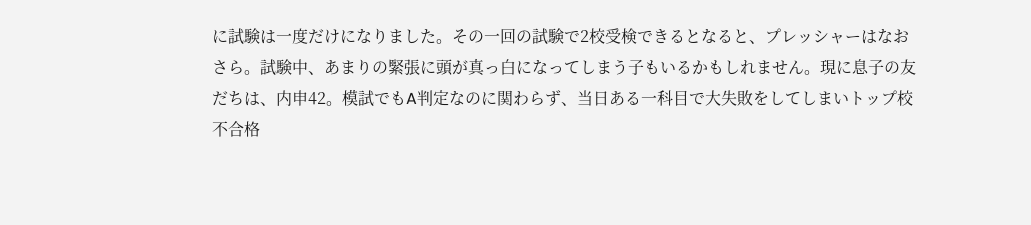に試験は一度だけになりました。その一回の試験で2校受検できるとなると、プレッシャーはなおさら。試験中、あまりの緊張に頭が真っ白になってしまう子もいるかもしれません。現に息子の友だちは、内申42。模試でもA判定なのに関わらず、当日ある一科目で大失敗をしてしまいトップ校不合格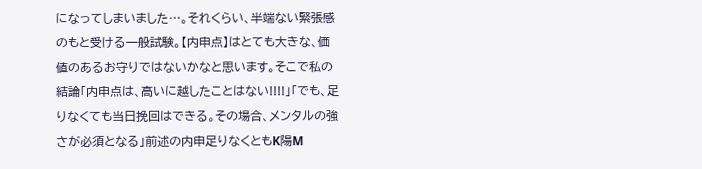になってしまいました…。それくらい、半端ない緊張感のもと受ける一般試験。【内申点】はとても大きな、価値のあるお守りではないかなと思います。そこで私の結論「内申点は、高いに越したことはない!!!!」「でも、足りなくても当日挽回はできる。その場合、メンタルの強さが必須となる」前述の内申足りなくともK陽M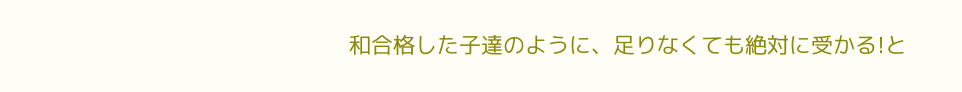和合格した子達のように、足りなくても絶対に受かる!と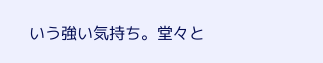いう強い気持ち。堂々と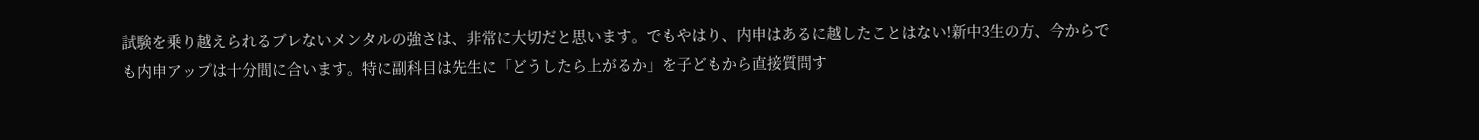試験を乗り越えられるブレないメンタルの強さは、非常に大切だと思います。でもやはり、内申はあるに越したことはない!新中3生の方、今からでも内申アップは十分間に合います。特に副科目は先生に「どうしたら上がるか」を子どもから直接質問す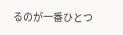るのが一番ひとつ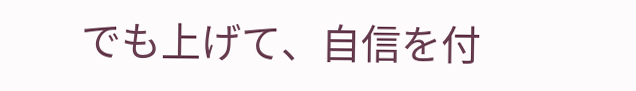でも上げて、自信を付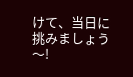けて、当日に挑みましょう〜!